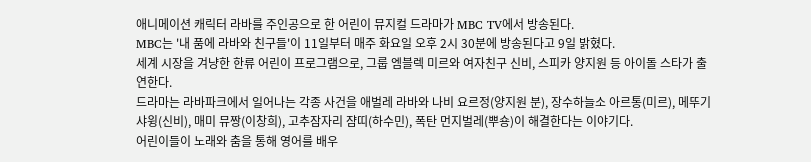애니메이션 캐릭터 라바를 주인공으로 한 어린이 뮤지컬 드라마가 MBC TV에서 방송된다.
MBC는 '내 품에 라바와 친구들'이 11일부터 매주 화요일 오후 2시 30분에 방송된다고 9일 밝혔다.
세계 시장을 겨냥한 한류 어린이 프로그램으로, 그룹 엠블렉 미르와 여자친구 신비, 스피카 양지원 등 아이돌 스타가 출연한다.
드라마는 라바파크에서 일어나는 각종 사건을 애벌레 라바와 나비 요르정(양지원 분), 장수하늘소 아르통(미르), 메뚜기 샤윙(신비), 매미 뮤짱(이창희), 고추잠자리 쟘띠(하수민), 폭탄 먼지벌레(뿌숑)이 해결한다는 이야기다.
어린이들이 노래와 춤을 통해 영어를 배우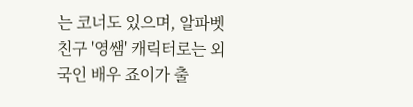는 코너도 있으며, 알파벳 친구 '영쌤' 캐릭터로는 외국인 배우 죠이가 출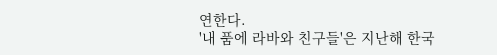연한다.
'내 품에 라바와 친구들'은 지난해 한국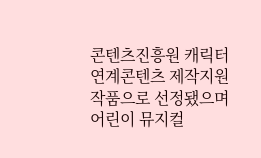콘텐츠진흥원 캐릭터연계콘텐츠 제작지원 작품으로 선정됐으며 어린이 뮤지컬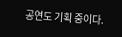공연도 기획 중이다.